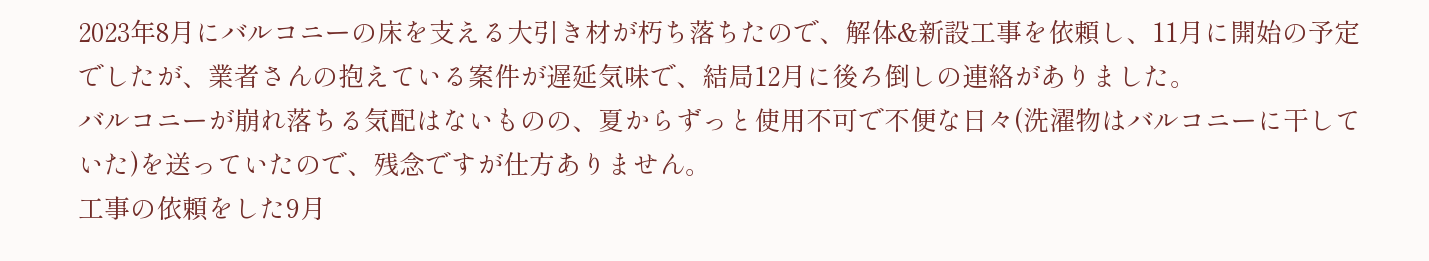2023年8月にバルコニーの床を支える大引き材が朽ち落ちたので、解体&新設工事を依頼し、11月に開始の予定でしたが、業者さんの抱えている案件が遅延気味で、結局12月に後ろ倒しの連絡がありました。
バルコニーが崩れ落ちる気配はないものの、夏からずっと使用不可で不便な日々(洗濯物はバルコニーに干していた)を送っていたので、残念ですが仕方ありません。
工事の依頼をした9月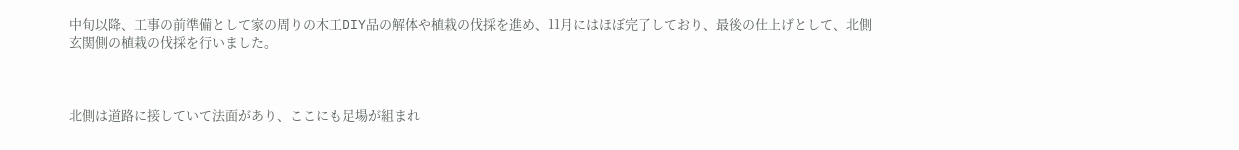中旬以降、工事の前準備として家の周りの木工DIY品の解体や植栽の伐採を進め、11月にはほぼ完了しており、最後の仕上げとして、北側玄関側の植栽の伐採を行いました。



北側は道路に接していて法面があり、ここにも足場が組まれ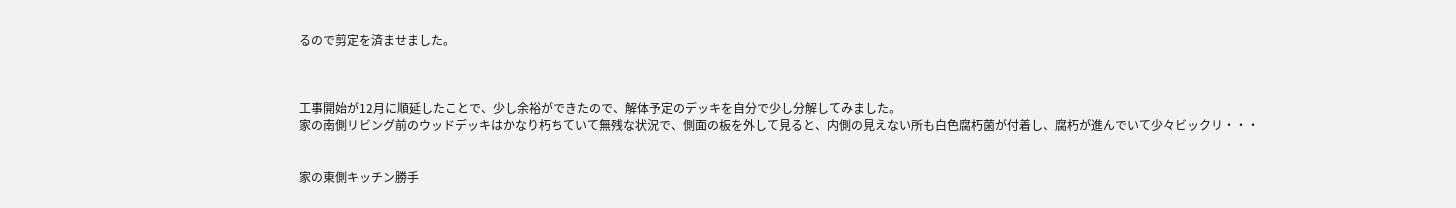るので剪定を済ませました。



工事開始が12月に順延したことで、少し余裕ができたので、解体予定のデッキを自分で少し分解してみました。
家の南側リビング前のウッドデッキはかなり朽ちていて無残な状況で、側面の板を外して見ると、内側の見えない所も白色腐朽菌が付着し、腐朽が進んでいて少々ビックリ・・・


家の東側キッチン勝手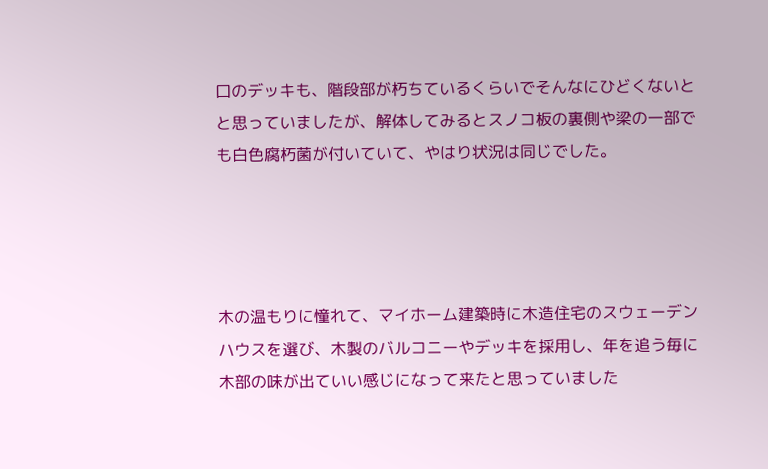口のデッキも、階段部が朽ちているくらいでそんなにひどくないとと思っていましたが、解体してみるとスノコ板の裏側や梁の一部でも白色腐朽菌が付いていて、やはり状況は同じでした。




木の温もりに憧れて、マイホーム建築時に木造住宅のスウェーデンハウスを選び、木製のバルコニーやデッキを採用し、年を追う毎に木部の味が出ていい感じになって来たと思っていました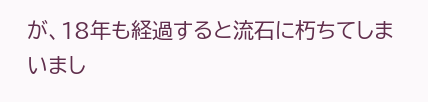が、18年も経過すると流石に朽ちてしまいまし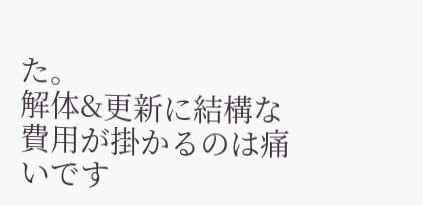た。
解体&更新に結構な費用が掛かるのは痛いです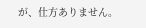が、仕方ありません。